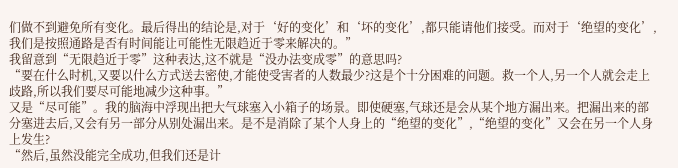们做不到避免所有变化。最后得出的结论是,对于‘好的变化’和‘坏的变化’,都只能请他们接受。而对于‘绝望的变化’,我们是按照通路是否有时间能让可能性无限趋近于零来解决的。”
我留意到“无限趋近于零”这种表达,这不就是“没办法变成零”的意思吗?
“要在什么时机,又要以什么方式送去密使,才能使受害者的人数最少?这是个十分困难的问题。救一个人,另一个人就会走上歧路,所以我们要尽可能地减少这种事。”
又是“尽可能”。我的脑海中浮现出把大气球塞入小箱子的场景。即使硬塞,气球还是会从某个地方漏出来。把漏出来的部分塞进去后,又会有另一部分从别处漏出来。是不是消除了某个人身上的“绝望的变化”,“绝望的变化”又会在另一个人身上发生?
“然后,虽然没能完全成功,但我们还是计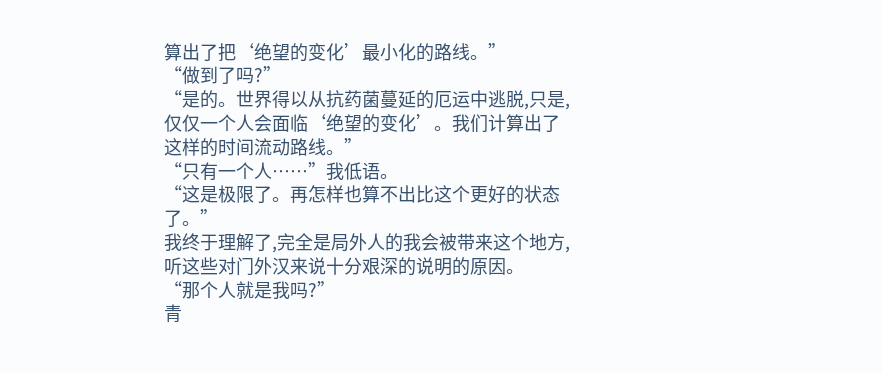算出了把‘绝望的变化’最小化的路线。”
“做到了吗?”
“是的。世界得以从抗药菌蔓延的厄运中逃脱,只是,仅仅一个人会面临‘绝望的变化’。我们计算出了这样的时间流动路线。”
“只有一个人……”我低语。
“这是极限了。再怎样也算不出比这个更好的状态了。”
我终于理解了,完全是局外人的我会被带来这个地方,听这些对门外汉来说十分艰深的说明的原因。
“那个人就是我吗?”
青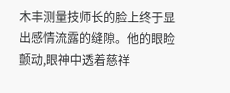木丰测量技师长的脸上终于显出感情流露的缝隙。他的眼睑颤动,眼神中透着慈祥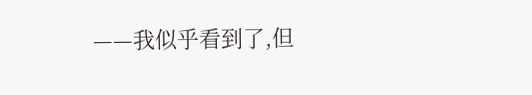——我似乎看到了,但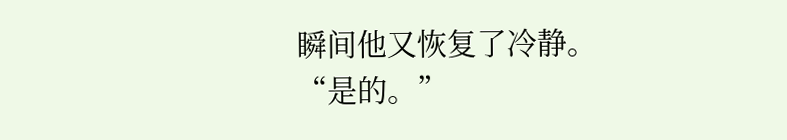瞬间他又恢复了冷静。
“是的。”